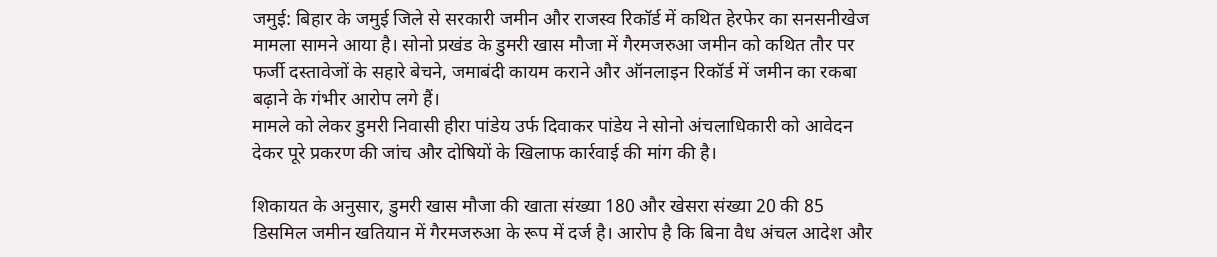जमुई: बिहार के जमुई जिले से सरकारी जमीन और राजस्व रिकॉर्ड में कथित हेरफेर का सनसनीखेज मामला सामने आया है। सोनो प्रखंड के डुमरी खास मौजा में गैरमजरुआ जमीन को कथित तौर पर फर्जी दस्तावेजों के सहारे बेचने, जमाबंदी कायम कराने और ऑनलाइन रिकॉर्ड में जमीन का रकबा बढ़ाने के गंभीर आरोप लगे हैं।
मामले को लेकर डुमरी निवासी हीरा पांडेय उर्फ दिवाकर पांडेय ने सोनो अंचलाधिकारी को आवेदन देकर पूरे प्रकरण की जांच और दोषियों के खिलाफ कार्रवाई की मांग की है।

शिकायत के अनुसार, डुमरी खास मौजा की खाता संख्या 180 और खेसरा संख्या 20 की 85 डिसमिल जमीन खतियान में गैरमजरुआ के रूप में दर्ज है। आरोप है कि बिना वैध अंचल आदेश और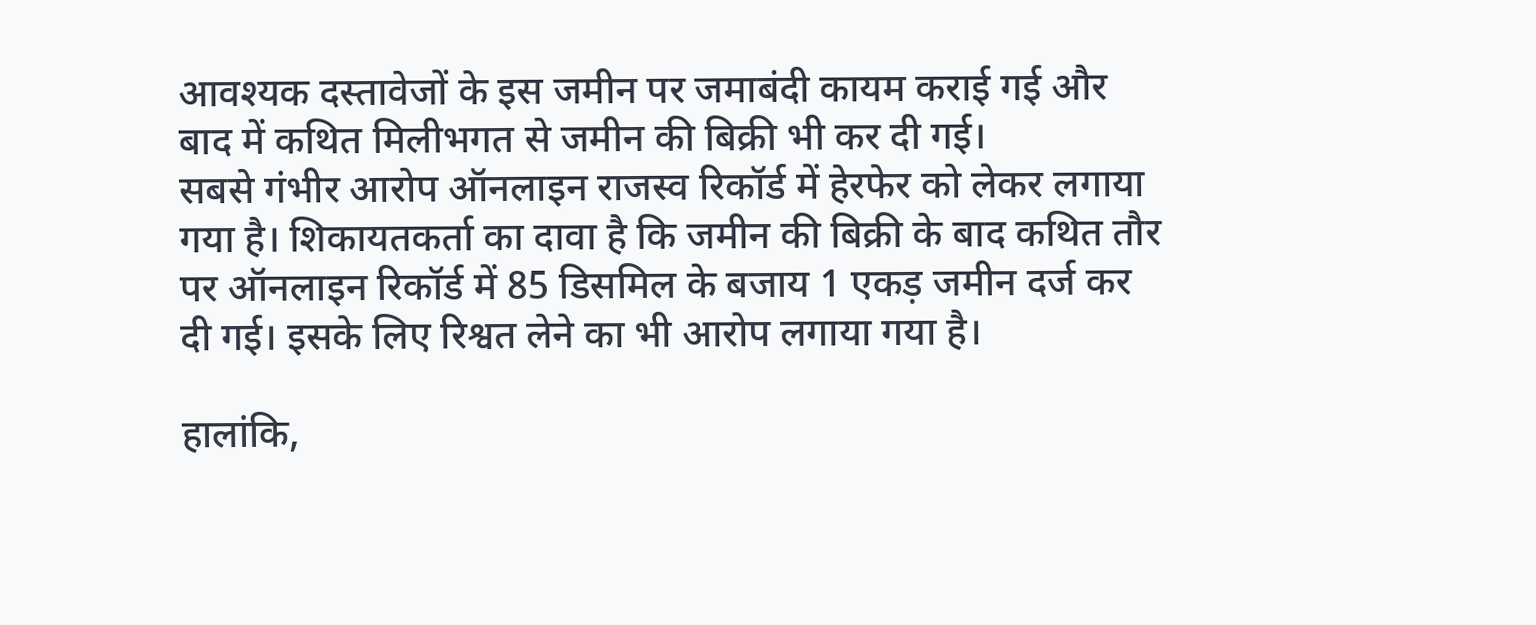आवश्यक दस्तावेजों के इस जमीन पर जमाबंदी कायम कराई गई और बाद में कथित मिलीभगत से जमीन की बिक्री भी कर दी गई।
सबसे गंभीर आरोप ऑनलाइन राजस्व रिकॉर्ड में हेरफेर को लेकर लगाया गया है। शिकायतकर्ता का दावा है कि जमीन की बिक्री के बाद कथित तौर पर ऑनलाइन रिकॉर्ड में 85 डिसमिल के बजाय 1 एकड़ जमीन दर्ज कर दी गई। इसके लिए रिश्वत लेने का भी आरोप लगाया गया है।

हालांकि,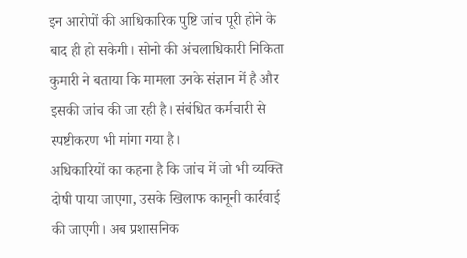इन आरोपों की आधिकारिक पुष्टि जांच पूरी होने के बाद ही हो सकेगी। सोनो की अंचलाधिकारी निकिता कुमारी ने बताया कि मामला उनके संज्ञान में है और इसकी जांच की जा रही है। संबंधित कर्मचारी से स्पष्टीकरण भी मांगा गया है।
अधिकारियों का कहना है कि जांच में जो भी व्यक्ति दोषी पाया जाएगा, उसके खिलाफ कानूनी कार्रवाई की जाएगी। अब प्रशासनिक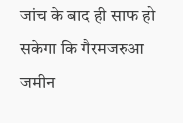जांच के बाद ही साफ हो सकेगा कि गैरमजरुआ जमीन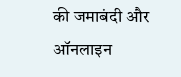की जमाबंदी और ऑनलाइन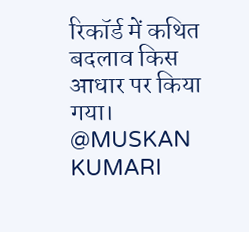रिकॉर्ड में कथित बदलाव किस आधार पर किया गया।
@MUSKAN KUMARI